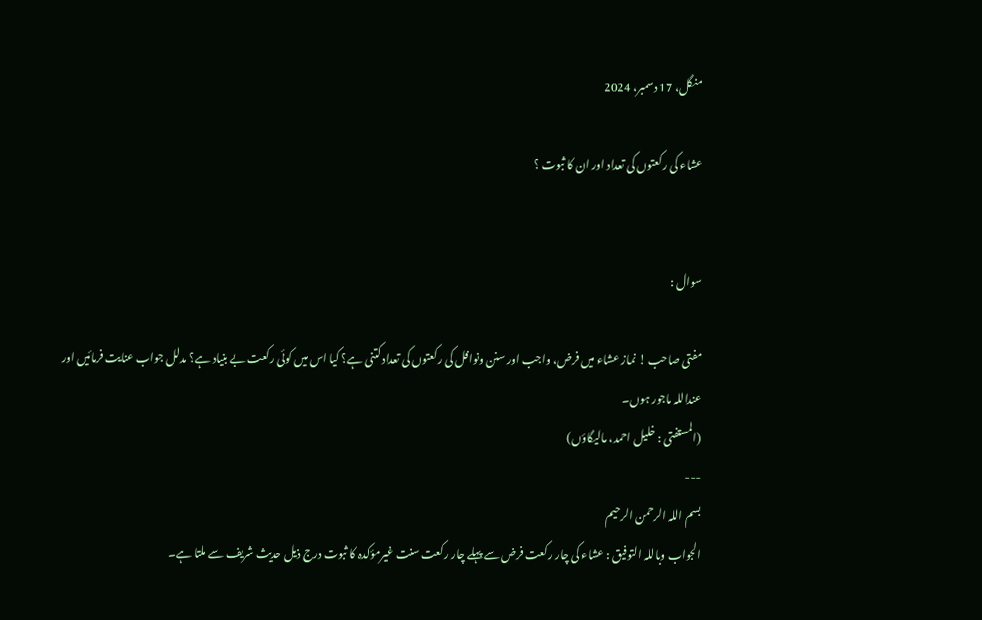منگل، 17 دسمبر، 2024

عشاء کی رکعتوں کی تعداد اور ان کا ثبوت ؟


سوال :

مفتی صاحب ! نماز عشاء میں فرض، واجب اور سنن ونوافل کی رکعتوں کی تعداد کتنی ہے؟ کیا اس میں کوئی رکعت بے بنیاد ہے؟ مدلل جواب عنایت فرمائیں اور عنداللہ ماجور ہوں۔
(المستفتی : خلیل احمد، مالیگاؤں)
---
بسم اللہ الرحمن الرحیم
الجواب وباللہ التوفيق : عشاء کی چار رکعت فرض سے پہلے چار رکعت سنت غیرمؤکدہ کا ثبوت درج ذیل حدیث شریف سے ملتا ہے۔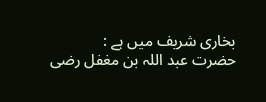بخاری شریف میں ہے :
حضرت عبد اللہ بن مغفل رضی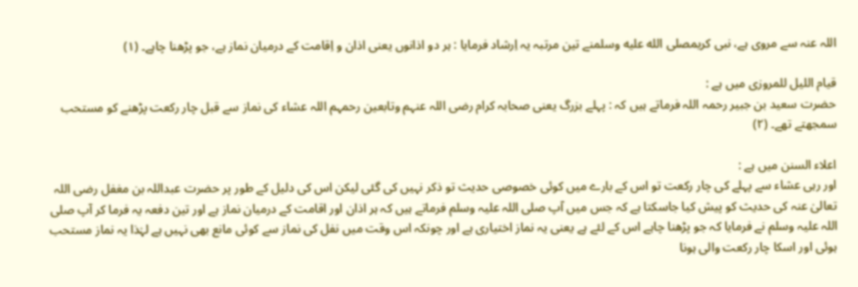اللہ عنہ سے مروی ہے، نبی کریمصلى الله عليه وسلمنے تین مرتبہ یہ اِرشاد فرمایا : ہر دو اذانوں یعنی اذان و اِقامت کے درمیان نماز ہے، جو پڑھنا چاہے۔ (١)

قیام اللیل للمروزی میں ہے :
حضرت سعید بن جبیر رحمہ اللہ فرماتے ہیں کہ : پہلے بزرگ یعنی صحابہ کرام رضی اللہ عنہم وتابعین رحمہم اللہ عشاء کی نماز سے قبل چار رکعت پڑھنے کو مستحب سمجھتے تھے۔ (٢)

اعلاء السنن میں ہے :
اور رہی عشاء سے پہلے کی چار رکعت تو اس کے بارے میں کوئی خصوصی حدیث تو ذکر نہیں کی گئی لیکن اس کی دلیل کے طور پر حضرت عبداللہ بن مغفل رضی اللہ تعالیٰ عنہ کی حدیث کو پیش کیا جاسکتا ہے کہ جس میں آپ صلی اللہ علیہ وسلم فرماتے ہیں کہ ہر اذان اور اقامت کے درمیان نماز ہے اور تین دفعہ یہ فرما کر آپ صلی اللہ علیہ وسلم نے فرمایا کہ جو پڑھنا چاہے اس کے لئے ہے یعنی یہ نماز اختیاری ہے اور چونکہ اس وقت میں نفل کی نماز سے کوئی مانع بھی نہیں ہے لہٰذا یہ نماز مستحب ہوئی اور اسکا چار رکعت والی ہونا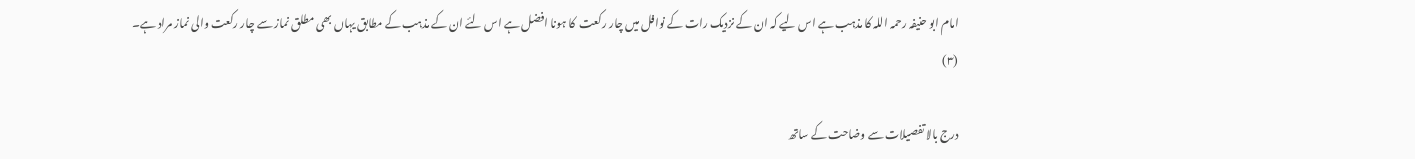امام ابو حنیفہ رحمہ اللہ کا مذہب ہے اس لیے کہ ان کے نزدیک رات کے نوافل میں چار رکعت  کا ہونا افضل ہے اس لئے ان کے مذہب کے مطابق یہاں بھی مطلق نماز سے چار رکعت والی نماز مراد ہے۔ (٣)

درج بالا تفصیلات سے وضاحت کے ساتھ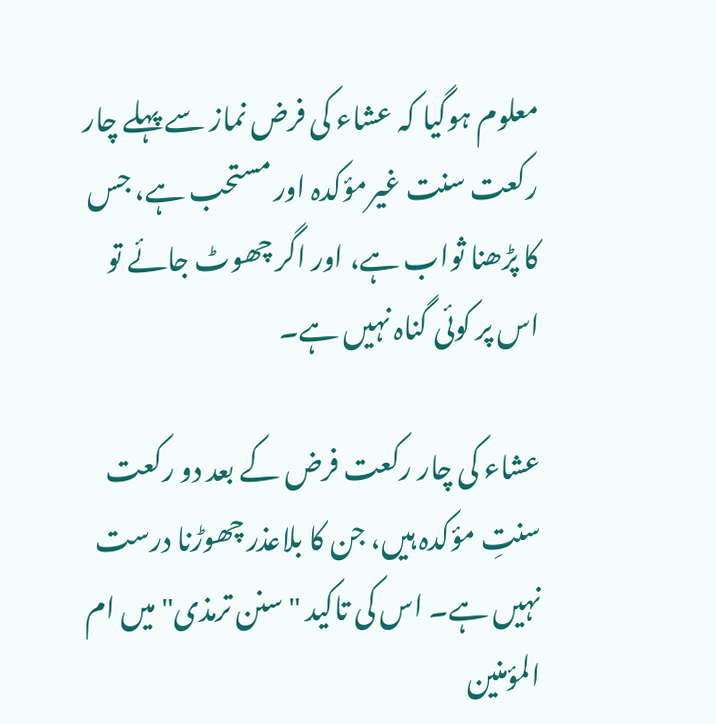معلوم ہوگیا کہ عشاء کی فرض نماز سے پہلے چار رکعت سنت غیرمؤکدہ اور مستحب ہے، جس کا پڑھنا ثواب ہے، اور اگر چھوٹ جائے تو اس پر کوئی گناہ نہیں ہے۔

عشاء کی چار رکعت فرض کے بعد دو رکعت سنتِ مؤکدہ ہیں، جن کا بلاعذر چھوڑنا درست نہیں ہے۔ اس کی تاکید "سنن ترمذی" میں ام المؤمنین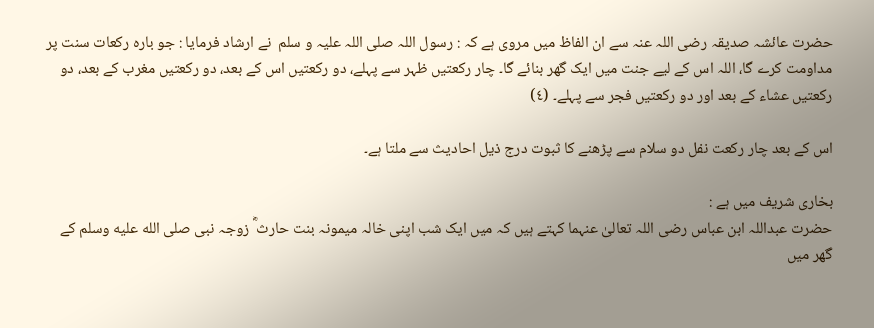حضرت عائشہ صدیقہ رضی اللہ عنہ سے ان الفاظ میں مروی ہے کہ : رسول اللہ صلی اللہ علیہ و سلم  نے ارشاد فرمایا : جو بارہ رکعات سنت پر مداومت کرے گا، اللہ اس کے لیے جنت میں ایک گھر بنائے گا۔ چار رکعتیں ظہر سے پہلے، دو رکعتیں اس کے بعد، دو رکعتیں مغرب کے بعد، دو رکعتیں عشاء کے بعد اور دو رکعتیں فجر سے پہلے۔ (٤)

اس کے بعد چار رکعت نفل دو سلام سے پڑھنے کا ثبوت درج ذیل احادیث سے ملتا ہے۔

بخاری شریف میں ہے :
حضرت عبداللہ ابن عباس رضی اللہ تعالیٰ عنہما کہتے ہیں کہ میں ایک شب اپنی خالہ میمونہ بنت حارث ؓ زوجہ نبی صلى الله عليه وسلم کے گھر میں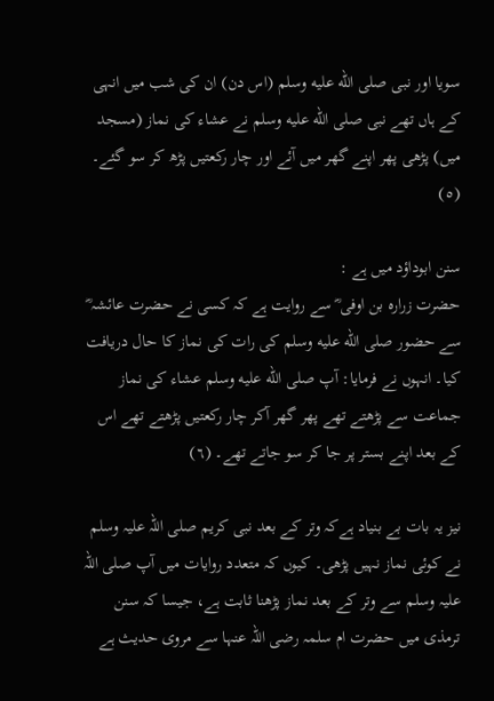سویا اور نبی صلى الله عليه وسلم (اس دن) ان کی شب میں انہی کے ہاں تھے نبی صلى الله عليه وسلم نے عشاء کی نماز (مسجد میں) پڑھی پھر اپنے گھر میں آئے اور چار رکعتیں پڑھ کر سو گئے۔ (٥)

سنن ابوداؤد میں ہے :
حضرت زرارہ بن اوفی ؓ سے روایت ہے کہ کسی نے حضرت عائشہ ؓ سے حضور صلى الله عليه وسلم کی رات کی نماز کا حال دریافت کیا۔ انہوں نے فرمایا: آپ صلى الله عليه وسلم عشاء کی نماز جماعت سے پڑھتے تھے پھر گھر آکر چار رکعتیں پڑھتے تھے اس کے بعد اپنے بستر پر جا کر سو جاتے تھے۔ (٦)

نیز یہ بات بے بنیاد ہےکہ وتر کے بعد نبی کریم صلی اللہ علیہ وسلم نے کوئی نماز نہیں پڑھی۔ کیوں کہ متعدد روایات میں آپ صلی اللہ علیہ وسلم سے وتر کے بعد نماز پڑھنا ثابت ہے، جیسا کہ سنن ترمذی میں حضرت ام سلمہ رضی اللہ عنہا سے مروی حدیث ہے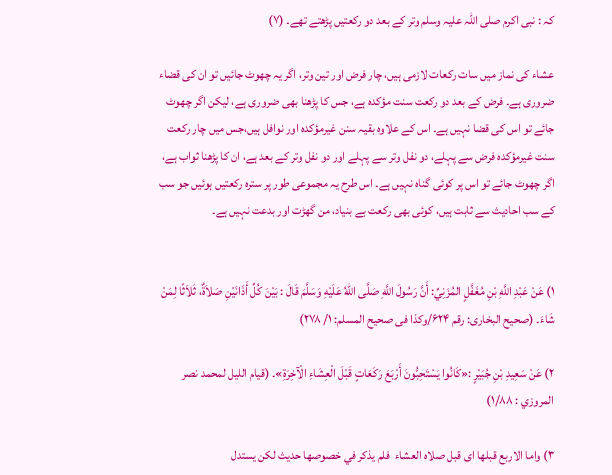کہ : نبی اکرم صلی اللہ علیہ وسلم وتر کے بعد دو رکعتیں پڑھتے تھے۔ (٧)

عشاء کی نماز میں سات رکعات لازمی ہیں، چار فرض اور تین وتر، اگر یہ چھوٹ جائیں تو ان کی قضاء ضروری ہے۔ فرض کے بعد دو رکعت سنت مؤکدہ ہے، جس کا پڑھنا بھی ضروری ہے، لیکن اگر چھوٹ جائے تو اس کی قضا نہیں ہے۔ اس کے علاوہ بقیہ سنن غیرمؤکدہ اور نوافل ہیں،جس میں چار رکعت سنت غیرمؤکدہ فرض سے پہلے، دو نفل وتر سے پہلے اور دو نفل وتر کے بعد ہے، ان کا پڑھنا ثواب ہے، اگر چھوٹ جائے تو اس پر کوئی گناہ نہیں ہے۔ اس طرح یہ مجموعی طور پر سترہ رکعتیں ہوئیں جو سب کے سب احادیث سے ثابت ہیں، کوئی بھی رکعت بے بنیاد، من گھڑت اور بدعت نہیں ہے۔


١) عَنْ عَبْدِ اللَّهِ بْنِ مُغَفَّلٍ المُزَنِيِّ: أَنَّ رَسُولَ اللَّهِ صَلَّى اللهُ عَلَيْهِ وَسَلَّمَ قَالَ : بَيْنَ كُلِّ أَذَانَيْنِ صَلاَةٌ، ثَلاَثًا لِمَنْ شَاءَ۔ (صحیح البخاری: رقم ۶۲۴/وکذا فی صحیح المسلم: ۱/ ۲۷۸)

٢) عَنْ سَعِيدِ بْنِ جُبَيْرٍ :«كَانُوا يَسْتَحِبُّونَ أَرْبَعَ رَكَعَاتٍ قَبْلَ الْعِشَاءِ الْآخِرَةِ»۔ (قیام اللیل لمحمد نصر المروزي : ١/٨٨)

٣) واما الاربع قبلها اى قبل صلاه العشاء  فلم يذكر في خصوصها حديث لکن یستدل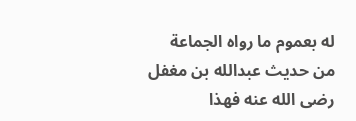له بعموم ما رواہ الجماعة من حدیث عبدالله بن مغفل رضی الله عنه فهذا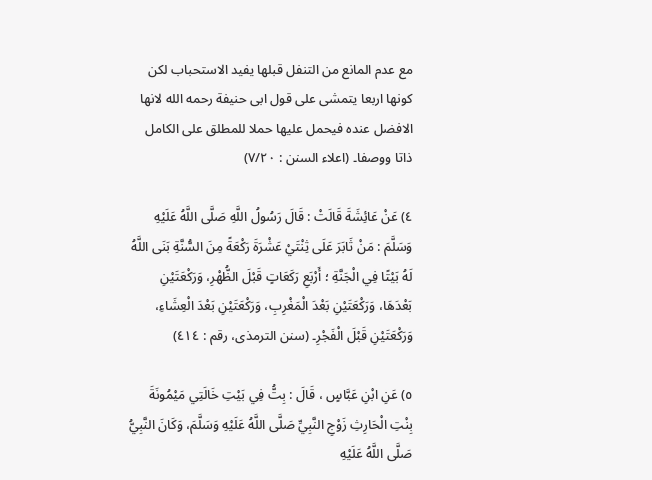مع عدم المانع من التنفل قبلها یفید الاستحباب لکن کونها اربعا یتمشی علی قول ابی حنیفة رحمه الله لانها الافضل عندہ فیحمل علیها حملا للمطلق علی الکامل ذاتا ووصفا۔ (اعلاء السنن : ٧/٢٠)

٤) عَنْ عَائِشَةَ قَالَتْ : قَالَ رَسُولُ اللَّهِ صَلَّى اللَّهُ عَلَيْهِ وَسَلَّمَ : مَنْ ثَابَرَ عَلَى ثِنْتَيْ عَشْرَةَ رَكْعَةً مِنَ السُّنَّةِ بَنَى اللَّهُ لَهُ بَيْتًا فِي الْجَنَّةِ ؛ أَرْبَعِ رَكَعَاتٍ قَبْلَ الظُّهْرِ، وَرَكْعَتَيْنِ بَعْدَهَا، وَرَكْعَتَيْنِ بَعْدَ الْمَغْرِبِ، وَرَكْعَتَيْنِ بَعْدَ الْعِشَاءِ، وَرَكْعَتَيْنِ قَبْلَ الْفَجْرِ۔ (سنن الترمذی، رقم : ٤١٤)

٥) عَنِ ابْنِ عَبَّاسٍ ، قَالَ : بِتُّ فِي بَيْتِ خَالَتِي مَيْمُونَةَ بِنْتِ الْحَارِثِ زَوْجِ النَّبِيِّ صَلَّى اللَّهُ عَلَيْهِ وَسَلَّمَ، وَكَانَ النَّبِيُّ صَلَّى اللَّهُ عَلَيْهِ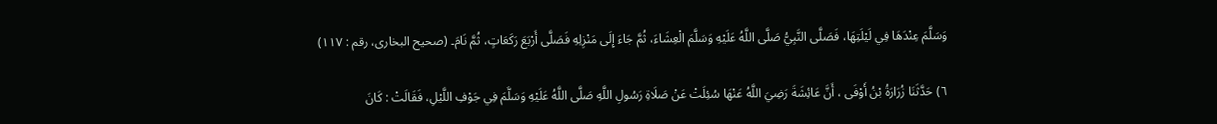وَسَلَّمَ عِنْدَهَا فِي لَيْلَتِهَا، فَصَلَّى النَّبِيُّ صَلَّى اللَّهُ عَلَيْهِ وَسَلَّمَ الْعِشَاءَ، ثُمَّ جَاءَ إِلَى مَنْزِلِهِ فَصَلَّى أَرْبَعَ رَكَعَاتٍ، ثُمَّ نَامَ۔ (صحیح البخاری، رقم : ١١٧)

٦) حَدَّثَنَا زُرَارَةُ بْنُ أَوْفَى ، أَنَّ عَائِشَةَ رَضِيَ اللَّهُ عَنْهَا سُئِلَتْ عَنْ صَلَاةِ رَسُولِ اللَّهِ صَلَّى اللَّهُ عَلَيْهِ وَسَلَّمَ فِي جَوْفِ اللَّيْلِ، فَقَالَتْ : كَانَ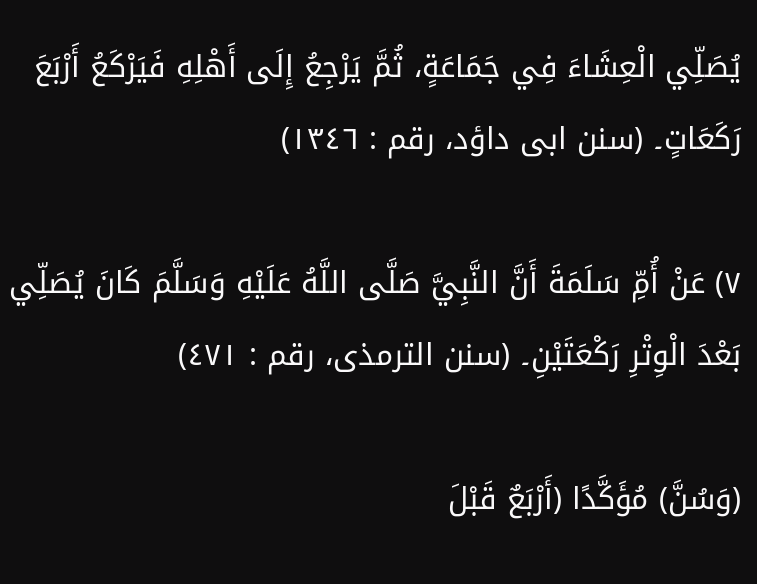يُصَلِّي الْعِشَاءَ فِي جَمَاعَةٍ، ثُمَّ يَرْجِعُ إِلَى أَهْلِهِ فَيَرْكَعُ أَرْبَعَ رَكَعَاتٍ۔ (سنن ابی داؤد، رقم : ١٣٤٦)

٧) عَنْ أُمِّ سَلَمَةَ أَنَّ النَّبِيَّ صَلَّى اللَّهُ عَلَيْهِ وَسَلَّمَ كَانَ يُصَلِّي بَعْدَ الْوِتْرِ رَكْعَتَيْنِ۔ (سنن الترمذی، رقم : ٤٧١)

(وَسُنَّ) مُؤَكَّدًا (أَرْبَعٌ قَبْلَ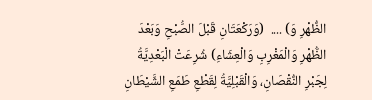الظُّهْرِ وَ) ....  (وَرَكْعَتَانِ قَبْلَ الصُّبْحِ وَبَعْدَ الظُّهْرِ وَالْمَغْرِبِ وَالْعِشَاءِ) شُرِعَتْ الْبَعْدِيَّةُ لِجَبْرِ النُّقْصَانِ، وَالْقَبْلِيَّةُ لِقَطْعِ طَمَعِ الشَّيْطَانِ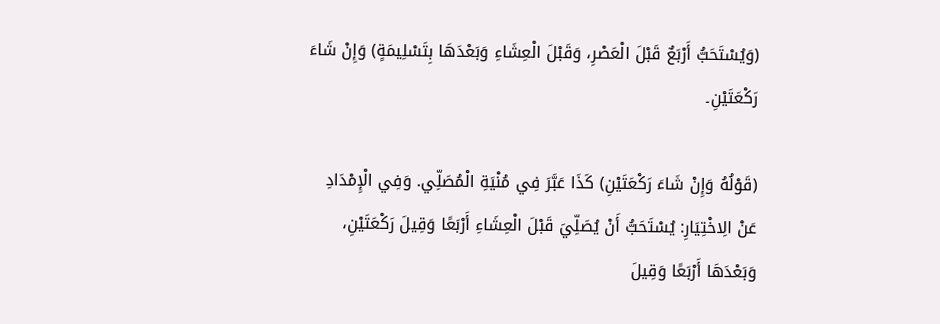(وَيُسْتَحَبُّ أَرْبَعٌ قَبْلَ الْعَصْرِ، وَقَبْلَ الْعِشَاءِ وَبَعْدَهَا بِتَسْلِيمَةٍ) وَإِنْ شَاءَ رَكْعَتَيْنِ۔

(قَوْلُهُ وَإِنْ شَاءَ رَكْعَتَيْنِ) كَذَا عَبَّرَ فِي مُنْيَةِ الْمُصَلِّي. وَفِي الْإِمْدَادِ عَنْ الِاخْتِيَارِ: يُسْتَحَبُّ أَنْ يُصَلِّيَ قَبْلَ الْعِشَاءِ أَرْبَعًا وَقِيلَ رَكْعَتَيْنِ، وَبَعْدَهَا أَرْبَعًا وَقِيلَ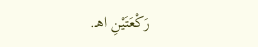رَكْعَتَيْنِ اهـ.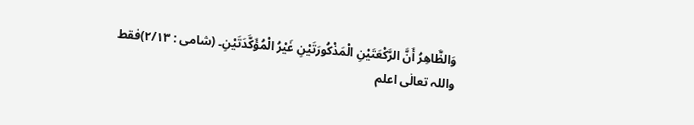وَالظَّاهِرُ أَنَّ الرَّكْعَتَيْنِ الْمَذْكُورَتَيْنِ غَيْرُ الْمُؤَكَّدَتَيْنِ۔ (شامی : ٢/١٣)فقط
واللہ تعالٰی اعلم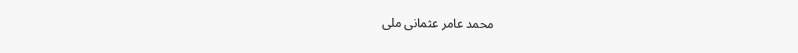محمد عامر عثمانی ملی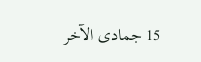15 جمادی الآخر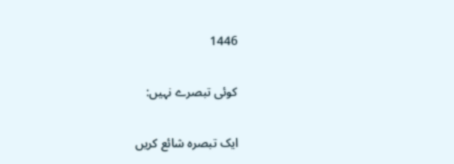1446

کوئی تبصرے نہیں:

ایک تبصرہ شائع کریں